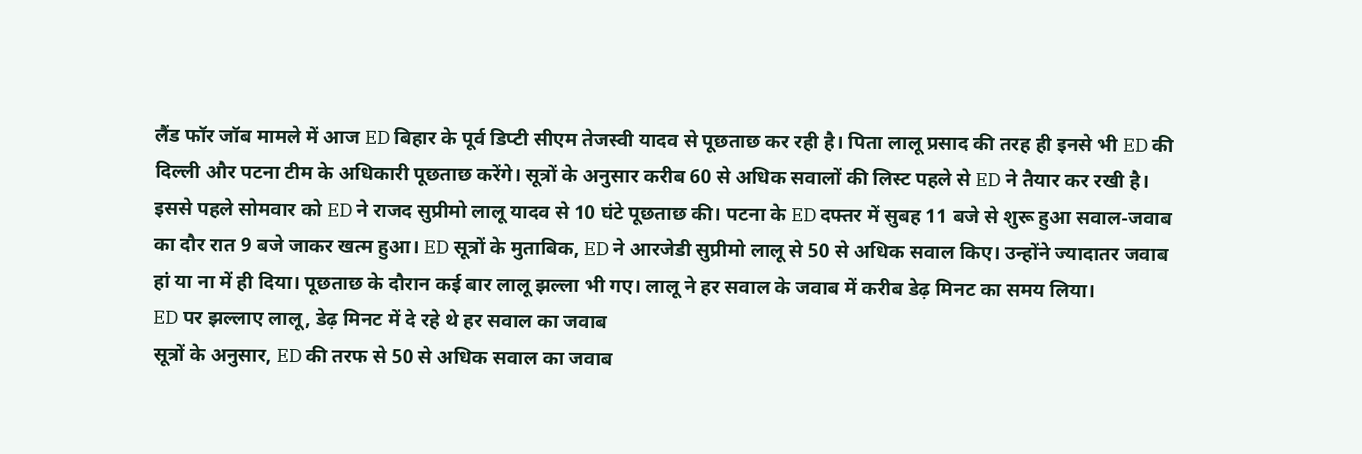लैंड फॉर जॉब मामले में आज ED बिहार के पूर्व डिप्टी सीएम तेजस्वी यादव से पूछताछ कर रही है। पिता लालू प्रसाद की तरह ही इनसे भी ED की दिल्ली और पटना टीम के अधिकारी पूछताछ करेंगे। सूत्रों के अनुसार करीब 60 से अधिक सवालों की लिस्ट पहले से ED ने तैयार कर रखी है।
इससे पहले सोमवार को ED ने राजद सुप्रीमो लालू यादव से 10 घंटे पूछताछ की। पटना के ED दफ्तर में सुबह 11 बजे से शुरू हुआ सवाल-जवाब का दौर रात 9 बजे जाकर खत्म हुआ। ED सूत्रों के मुताबिक, ED ने आरजेडी सुप्रीमो लालू से 50 से अधिक सवाल किए। उन्होंने ज्यादातर जवाब हां या ना में ही दिया। पूछताछ के दौरान कई बार लालू झल्ला भी गए। लालू ने हर सवाल के जवाब में करीब डेढ़ मिनट का समय लिया।
ED पर झल्लाए लालू, डेढ़ मिनट में दे रहे थे हर सवाल का जवाब
सूत्रों के अनुसार, ED की तरफ से 50 से अधिक सवाल का जवाब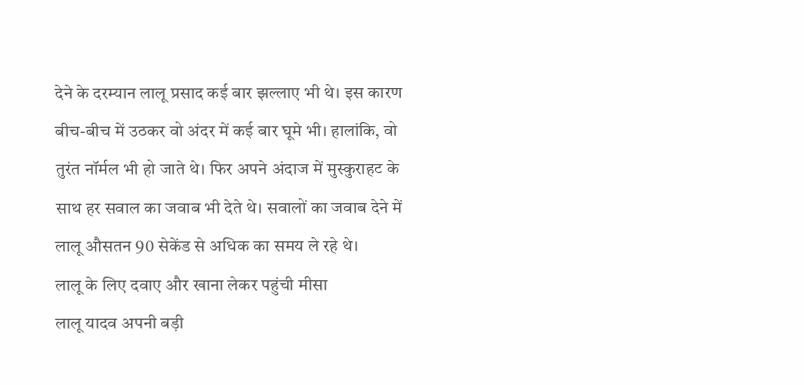देने के दरम्यान लालू प्रसाद कई बार झल्लाए भी थे। इस कारण बीच-बीच में उठकर वो अंदर में कई बार घूमे भी। हालांकि, वो तुरंत नॉर्मल भी हो जाते थे। फिर अपने अंदाज में मुस्कुराहट के साथ हर सवाल का जवाब भी देते थे। सवालों का जवाब देने में लालू औसतन 90 सेकेंड से अधिक का समय ले रहे थे।
लालू के लिए दवाए और खाना लेकर पहुंची मीसा
लालू यादव अपनी बड़ी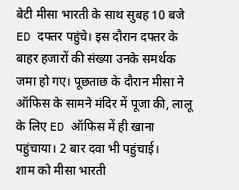बेटी मीसा भारती के साथ सुबह 10 बजे ED दफ्तर पहुंचे। इस दौरान दफ्तर के बाहर हजारों की संख्या उनके समर्थक जमा हो गए। पूछताछ के दौरान मीसा ने ऑफिस के सामने मंदिर में पूजा की, लालू के लिए ED ऑफिस में ही खाना पहुंचाया। 2 बार दवा भी पहुंचाई।
शाम को मीसा भारती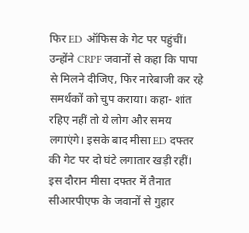फिर ED ऑफिस के गेट पर पहुंचीं। उन्होंने CRPF जवानों से कहा कि पापा से मिलने दीजिए, फिर नारेबाजी कर रहे समर्थकों को चुप कराया। कहा- शांत रहिए नहीं तो ये लोग और समय लगाएंगे। इसके बाद मीसा ED दफ्तर की गेट पर दो घंटे लगातार खड़ी रहीं।
इस दौरान मीसा दफ्तर में तैनात सीआरपीएफ के जवानों से गुहार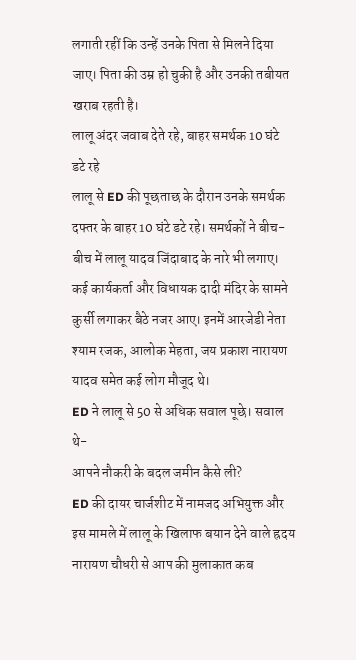लगाती रहीं कि उन्हें उनके पिता से मिलने दिया जाए। पिता की उम्र हो चुकी है और उनकी तबीयत खराब रहती है।
लालू अंदर जवाब देते रहे, बाहर समर्थक 10 घंटे डटे रहे
लालू से ED की पूछताछ के दौरान उनके समर्थक दफ्तर के बाहर 10 घंटे डटे रहे। समर्थकों ने बीच-बीच में लालू यादव जिंदाबाद के नारे भी लगाए। कई कार्यकर्ता और विधायक दादी मंदिर के सामने कुर्सी लगाकर बैठे नजर आए। इनमें आरजेडी नेता श्याम रजक, आलोक मेहता, जय प्रकाश नारायण यादव समेत कई लोग मौजूद थे।
ED ने लालू से 50 से अधिक सवाल पूछे। सवाल थे-
आपने नौकरी के बदल जमीन कैसे ली?
ED की दायर चार्जशीट में नामजद अभियुक्त और इस मामले में लालू के खिलाफ बयान देने वाले ह्रदय नारायण चौधरी से आप की मुलाकात कब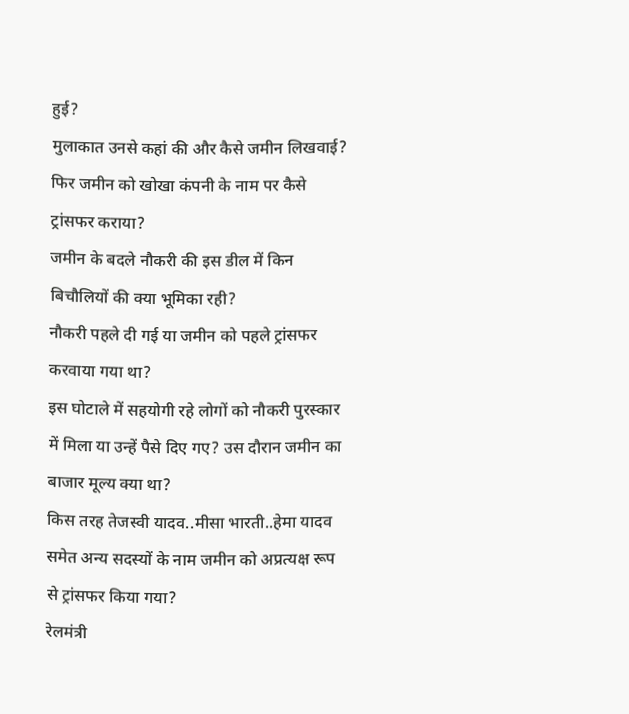हुई?
मुलाकात उनसे कहां की और कैसे जमीन लिखवाई? फिर जमीन को खोखा कंपनी के नाम पर कैसे ट्रांसफर कराया?
जमीन के बदले नौकरी की इस डील में किन बिचौलियों की क्या भूमिका रही?
नौकरी पहले दी गई या जमीन को पहले ट्रांसफर करवाया गया था?
इस घोटाले में सहयोगी रहे लोगों को नौकरी पुरस्कार में मिला या उन्हें पैसे दिए गए? उस दौरान जमीन का बाजार मूल्य क्या था?
किस तरह तेजस्वी यादव..मीसा भारती..हेमा यादव समेत अन्य सदस्यों के नाम जमीन को अप्रत्यक्ष रूप से ट्रांसफर किया गया?
रेलमंत्री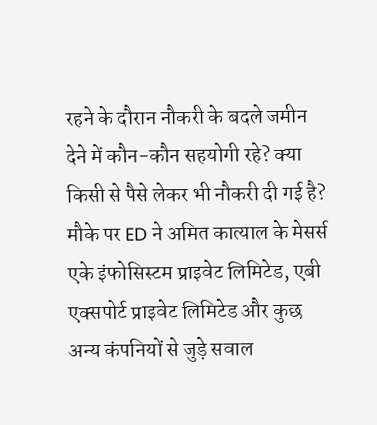रहने के दौरान नौकरी के बदले जमीन देने में कौन-कौन सहयोगी रहे? क्या किसी से पैसे लेकर भी नौकरी दी गई है?
मौके पर ED ने अमित कात्याल के मेसर्स एके इंफोसिस्टम प्राइवेट लिमिटेड, एबी एक्सपोर्ट प्राइवेट लिमिटेड और कुछ अन्य कंपनियों से जुड़े सवाल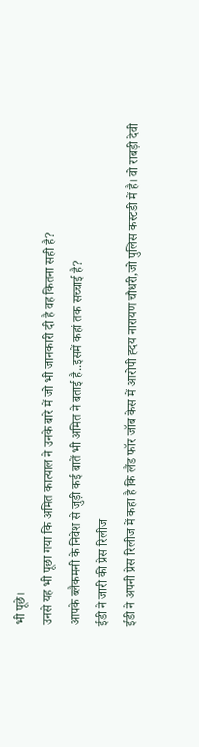भी पूछे।
उनसे यह भी पूछा गया कि अमित कात्याल ने उनके बारे में जो भी जानकारी दी है वह कितना सही है?
आपके ब्लैकमनी के निवेश से जुड़ी कई बातें भी अमित ने बताई है..इसमें कहां तक सच्चाई है?
ईडी ने जारी की प्रेस रिलीज
ईडी ने अपनी प्रेस रिलीज में कहा है कि लैंड फॉर जॉब केस में आरोपी ह्दय नारायण चौधरी,जो पुलिस कस्टडी में है। वो राबड़ी देवी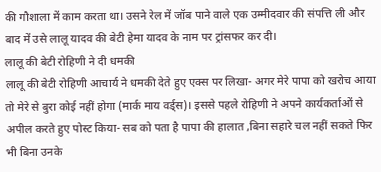की गौशाला में काम करता था। उसने रेल में जॉब पाने वाले एक उम्मीदवार की संपत्ति ली और बाद में उसे लालू यादव की बेटी हेमा यादव के नाम पर ट्रांसफर कर दी।
लालू की बेटी रोहिणी ने दी धमकी
लालू की बेटी रोहिणी आचार्य ने धमकी देते हुए एक्स पर लिखा- अगर मेरे पापा को खरोच आया तो मेरे से बुरा कोई नहीं होगा (मार्क माय वर्ड्स)। इससे पहले रोहिणी ने अपने कार्यकर्ताओं से अपील करते हुए पोस्ट किया- सब को पता है पापा की हालात ,बिना सहारे चल नहीं सकते फिर भी बिना उनके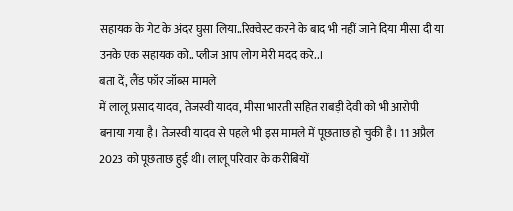सहायक के गेट के अंदर घुसा लिया..रिक्वेस्ट करने के बाद भी नहीं जाने दिया मीसा दी या उनके एक सहायक को.. प्लीज आप लोग मेरी मदद करे..।
बता दें, लैंड फॉर जॉब्स मामले
में लालू प्रसाद यादव, तेजस्वी यादव, मीसा भारती सहित राबड़ी देवी को भी आरोपी बनाया गया है। तेजस्वी यादव से पहले भी इस मामले में पूछताछ हो चुकी है। 11 अप्रैल 2023 को पूछताछ हुई थी। लालू परिवार के करीबियों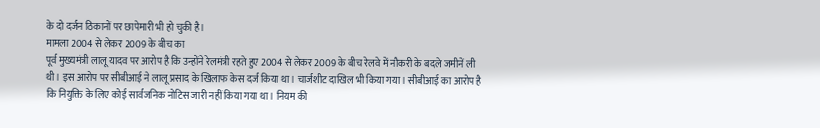के दो दर्जन ठिकानों पर छापेमारी भी हो चुकी है।
मामला 2004 से लेकर 2009 के बीच का
पूर्व मुख्यमंत्री लालू यादव पर आरोप है कि उन्होंने रेलमंत्री रहते हुए 2004 से लेकर 2009 के बीच रेलवे में नौकरी के बदले जमीनें ली थी। इस आरोप पर सीबीआई ने लालू प्रसाद के खिलाफ केस दर्ज किया था। चार्जशीट दाखिल भी किया गया। सीबीआई का आरोप है कि नियुक्ति के लिए कोई सार्वजनिक नोटिस जारी नहीं किया गया था। नियम की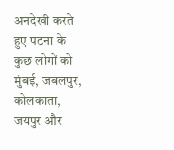अनदेखी करते हुए पटना के कुछ लोगों को मुंबई, जबलपुर, कोलकाता, जयपुर और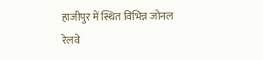हाजीपुर में स्थित विभिन्न जोनल रेलवे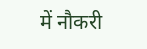में नौकरी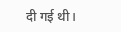दी गई थी।